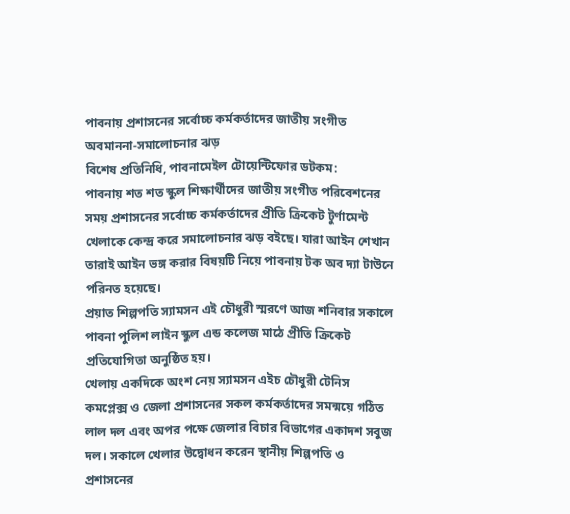পাবনায় প্রশাসনের সর্বোচ্চ কর্মকর্তাদের জাতীয় সংগীত অবমাননা-সমালোচনার ঝড়
বিশেষ প্রতিনিধি, পাবনামেইল টোয়েন্টিফোর ডটকম:
পাবনায় শত শত স্কুল শিক্ষার্থীদের জাতীয় সংগীত পরিবেশনের সময় প্রশাসনের সর্বোচ্চ কর্মকর্তাদের প্রীতি ক্রিকেট টুর্ণামেন্ট খেলাকে কেন্দ্র করে সমালোচনার ঝড় বইছে। যারা আইন শেখান তারাই আইন ভঙ্গ করার বিষয়টি নিয়ে পাবনায় টক অব দ্যা টাউনে পরিনত হয়েছে।
প্রয়াত শিল্পপতি স্যামসন এই চৌধুরী স্মরণে আজ শনিবার সকালে পাবনা পুলিশ লাইন স্কুল এন্ড কলেজ মাঠে প্রীতি ক্রিকেট প্রতিযোগিতা অনুষ্ঠিত হয়।
খেলায় একদিকে অংশ নেয় স্যামসন এইচ চৌধুরী টেনিস কমপ্লেক্স ও জেলা প্রশাসনের সকল কর্মকর্তাদের সমন্ময়ে গঠিত লাল দল এবং অপর পক্ষে জেলার বিচার বিভাগের একাদশ সবুজ দল। সকালে খেলার উদ্বোধন করেন স্থানীয় শিল্পপতি ও প্রশাসনের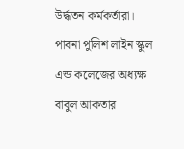উর্দ্ধতন কর্মকর্তারা।
পাবনা পুলিশ লাইন স্কুল এন্ড কলেজের অধ্যক্ষ বাবুল আকতার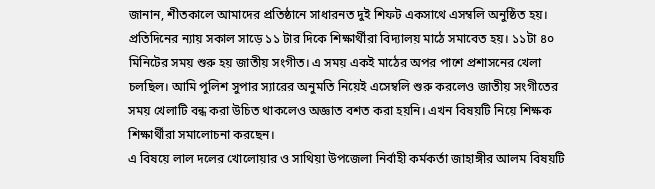জানান, শীতকালে আমাদের প্রতিষ্ঠানে সাধারনত দুই শিফট একসাথে এসম্বলি অনুষ্ঠিত হয়। প্রতিদিনের ন্যায় সকাল সাড়ে ১১ টার দিকে শিক্ষার্থীরা বিদ্যালয় মাঠে সমাবেত হয়। ১১টা ৪০ মিনিটের সময় শুরু হয় জাতীয় সংগীত। এ সময় একই মাঠের অপর পাশে প্রশাসনের খেলা চলছিল। আমি পুলিশ সুপার স্যারের অনুমতি নিয়েই এসেম্বলি শুরু করলেও জাতীয় সংগীতের সময় খেলাটি বন্ধ করা উচিত থাকলেও অজ্ঞাত বশত করা হয়নি। এখন বিষয়টি নিয়ে শিক্ষক শিক্ষার্থীরা সমালোচনা করছেন।
এ বিষয়ে লাল দলের খোলোয়ার ও সাথিয়া উপজেলা নির্বাহী কর্মকর্তা জাহাঙ্গীর আলম বিষয়টি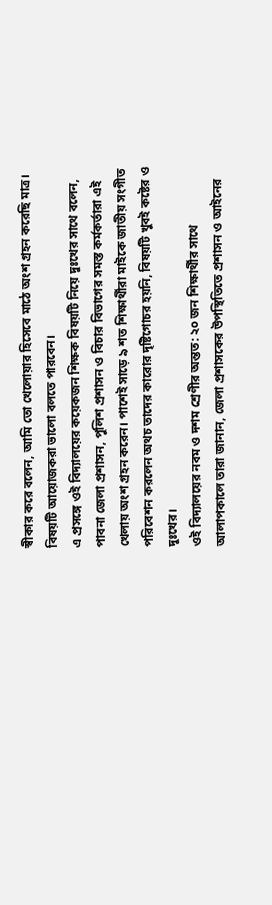স্বীকার করে বলেন, আমি তো খেলোয়ার হিসেবে মাঠে অংশ গ্রহন করেছি মাত্র। বিষয়টি আয়োজকরা ভালো বলতে পারবেন।
এ প্রসঙ্গে ওই বিদ্যালয়ের কয়েকজন শিক্ষক বিষয়টি নিয়ে দুঃখের সাথে বলেন, পাবনা জেলা প্রশাসন, পুলিশ প্রশাসন ও বিচার বিভাগের সমস্ত কর্মকর্তারা এই খেলায় অংশ গ্রহন করেন। পাশেই সাড়ে ৯ শত শিক্ষার্থীরা মাইকে জাতীয় সংগীত পরিবেশন করলেন অথচ তাদের কারোর দৃষ্টিগোচর হয়নি, বিষয়টি খুবই কষ্টের ও দুঃখের।
ওই বিদ্যালয়ের নবম ও দশম শ্রেণীর অন্তত: ২০ জন শিক্ষার্থীর সাথে আলাপকালে তারা জানান, জেলা প্রশাসকের উপস্থিতিতে প্রশাসন ও আইনের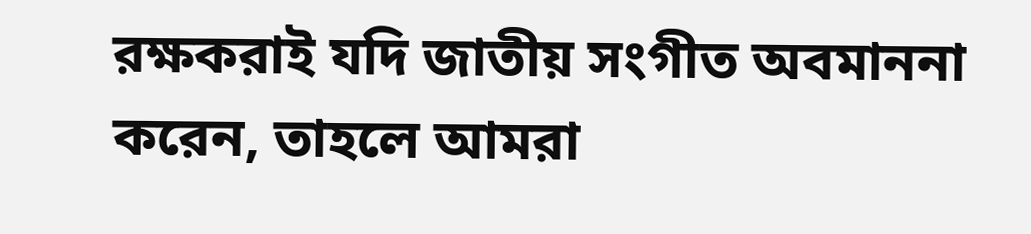রক্ষকরাই যদি জাতীয় সংগীত অবমাননা করেন, তাহলে আমরা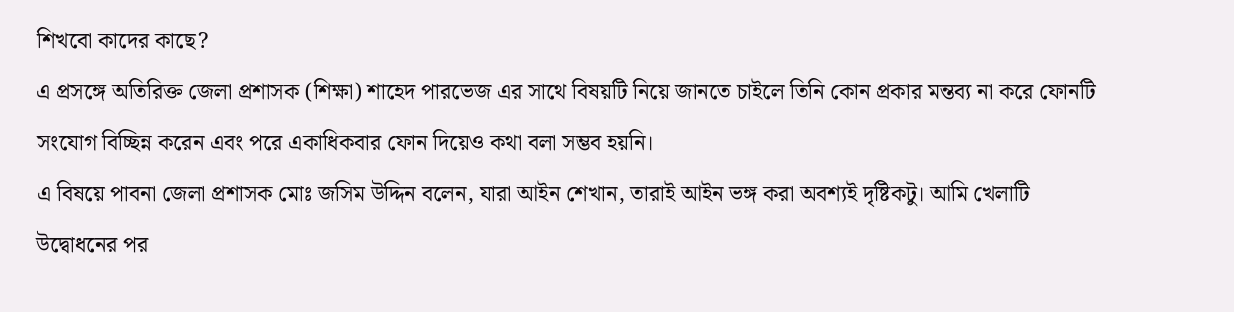শিখবো কাদের কাছে?
এ প্রসঙ্গে অতিরিক্ত জেলা প্রশাসক (শিক্ষা) শাহেদ পারভেজ এর সাথে বিষয়টি নিয়ে জানতে চাইলে তিনি কোন প্রকার মন্তব্য না করে ফোনটি সংযোগ বিচ্ছিন্ন করেন এবং পরে একাধিকবার ফোন দিয়েও কথা বলা সম্ভব হয়নি।
এ বিষয়ে পাবনা জেলা প্রশাসক মোঃ জসিম উদ্দিন বলেন, যারা আইন শেখান, তারাই আইন ভঙ্গ করা অবশ্যই দৃষ্টিকটু। আমি খেলাটি উদ্বোধনের পর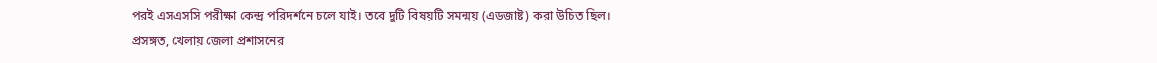পরই এসএসসি পরীক্ষা কেন্দ্র পরিদর্শনে চলে যাই। তবে দুটি বিষয়টি সমন্ময় (এডজাষ্ট) করা উচিত ছিল।
প্রসঙ্গত, খেলায় জেলা প্রশাসনের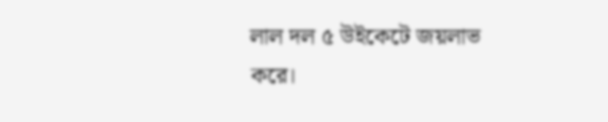লাল দল ৫ উইকেটে জয়লাভ করে।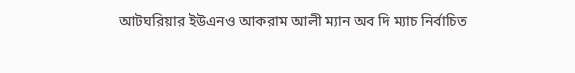আটঘরিয়ার ইউএনও আকরাম আলী ম্যান অব দি ম্যাচ নির্বাচিত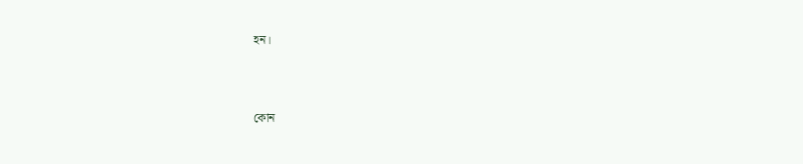হন।




কোন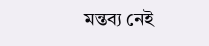মন্তব্য নেই